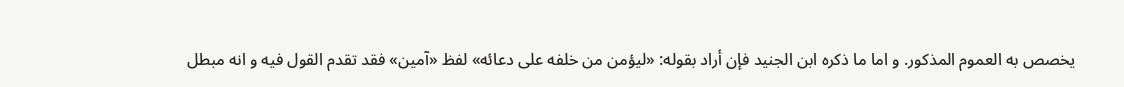يخصص به العموم المذكور. و اما ما ذكره ابن الجنيد فإن أراد بقوله: «ليؤمن من خلفه على دعائه» لفظ «آمين» فقد تقدم القول فيه و انه مبطل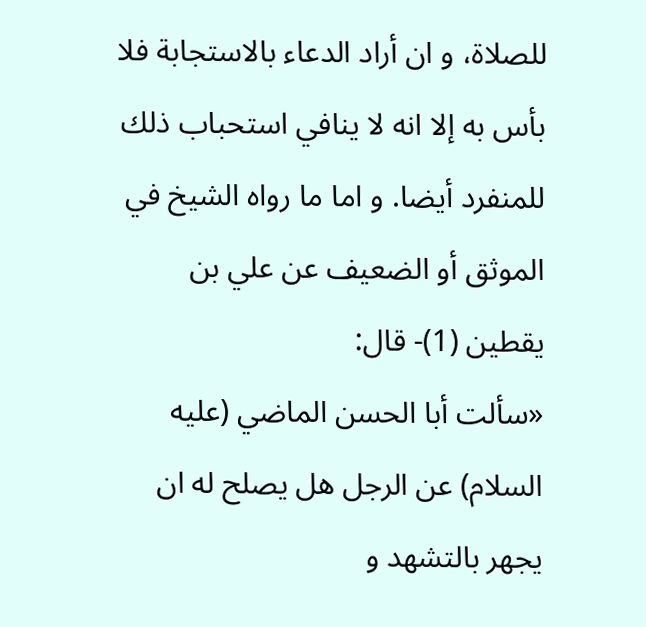للصلاة، و ان أراد الدعاء بالاستجابة فلا بأس به إلا انه لا ينافي استحباب ذلك للمنفرد أيضا. و اما ما رواه الشيخ في الموثق أو الضعيف عن علي بن يقطين (1)- قال:
«سألت أبا الحسن الماضي (عليه السلام) عن الرجل هل يصلح له ان يجهر بالتشهد و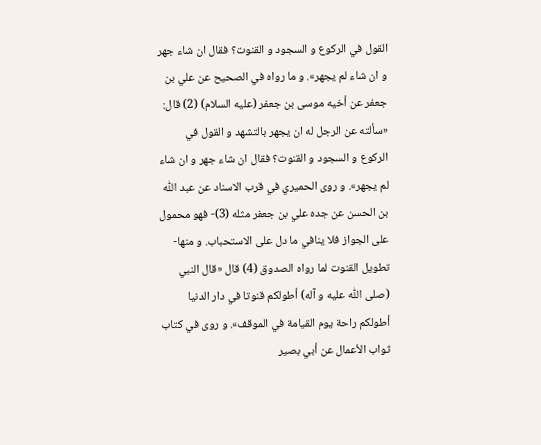القول في الركوع و السجود و القنوت؟ فقال ان شاء جهر و ان شاء لم يجهر». و ما رواه في الصحيح عن علي بن جعفر عن أخيه موسى بن جعفر (عليه السلام) (2) قال: «سألته عن الرجل له ان يجهر بالتشهد و القول في الركوع و السجود و القنوت؟ فقال ان شاء جهر و ان شاء لم يجهر». و روى الحميري في قرب الاسناد عن عبد اللّٰه بن الحسن عن جده علي بن جعفر مثله (3)- فهو محمول على الجواز فلا ينافي ما دل على الاستحباب. و منها- تطويل القنوت لما رواه الصدوق (4) قال «قال النبي (صلى اللّٰه عليه و آله) أطولكم قنوتا في دار الدنيا أطولكم راحة يوم القيامة في الموقف». و روى في كتاب ثواب الأعمال عن أبي بصير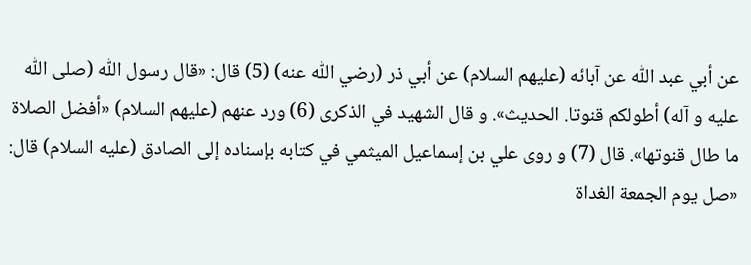عن أبي عبد اللّٰه عن آبائه (عليهم السلام) عن أبي ذر (رضي اللّٰه عنه) (5) قال: «قال رسول اللّٰه (صلى اللّٰه عليه و آله) أطولكم قنوتا. الحديث». و قال الشهيد في الذكرى (6) ورد عنهم (عليهم السلام) «أفضل الصلاة ما طال قنوتها». قال (7) و روى علي بن إسماعيل الميثمي في كتابه بإسناده إلى الصادق (عليه السلام) قال: «صل يوم الجمعة الغداة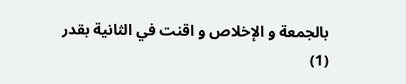بالجمعة و الإخلاص و اقنت في الثانية بقدر
(1)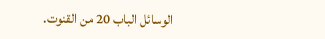الوسائل الباب 20 من القنوت.